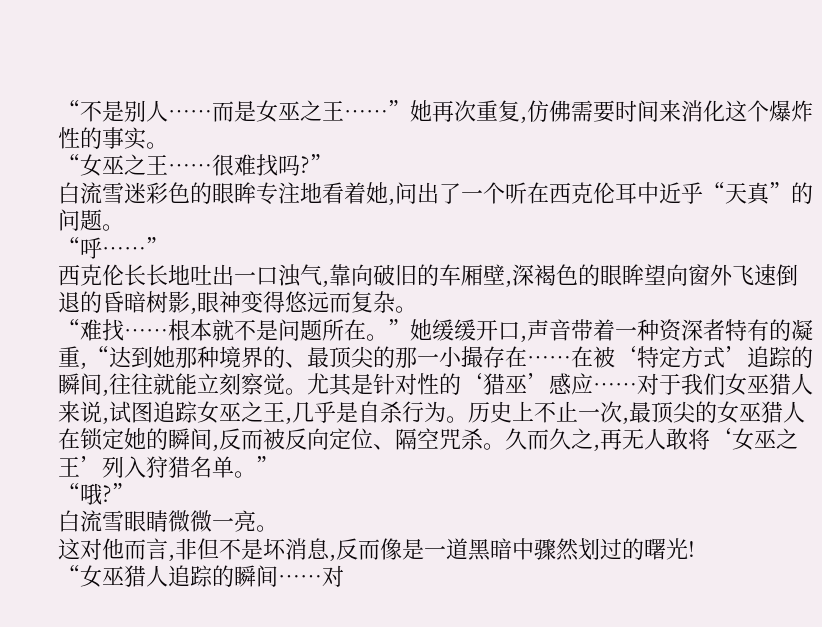“不是别人……而是女巫之王……”她再次重复,仿佛需要时间来消化这个爆炸性的事实。
“女巫之王……很难找吗?”
白流雪迷彩色的眼眸专注地看着她,问出了一个听在西克伦耳中近乎“天真”的问题。
“呼……”
西克伦长长地吐出一口浊气,靠向破旧的车厢壁,深褐色的眼眸望向窗外飞速倒退的昏暗树影,眼神变得悠远而复杂。
“难找……根本就不是问题所在。”她缓缓开口,声音带着一种资深者特有的凝重,“达到她那种境界的、最顶尖的那一小撮存在……在被‘特定方式’追踪的瞬间,往往就能立刻察觉。尤其是针对性的‘猎巫’感应……对于我们女巫猎人来说,试图追踪女巫之王,几乎是自杀行为。历史上不止一次,最顶尖的女巫猎人在锁定她的瞬间,反而被反向定位、隔空咒杀。久而久之,再无人敢将‘女巫之王’列入狩猎名单。”
“哦?”
白流雪眼睛微微一亮。
这对他而言,非但不是坏消息,反而像是一道黑暗中骤然划过的曙光!
“女巫猎人追踪的瞬间……对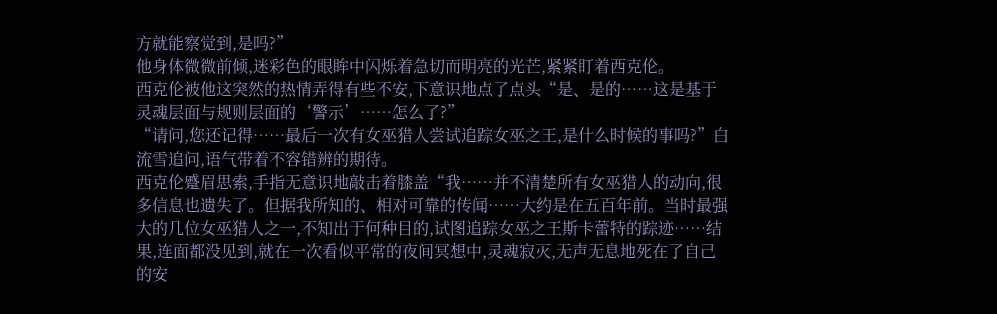方就能察觉到,是吗?”
他身体微微前倾,迷彩色的眼眸中闪烁着急切而明亮的光芒,紧紧盯着西克伦。
西克伦被他这突然的热情弄得有些不安,下意识地点了点头“是、是的……这是基于灵魂层面与规则层面的‘警示’……怎么了?”
“请问,您还记得……最后一次有女巫猎人尝试追踪女巫之王,是什么时候的事吗?”白流雪追问,语气带着不容错辨的期待。
西克伦蹙眉思索,手指无意识地敲击着膝盖“我……并不清楚所有女巫猎人的动向,很多信息也遗失了。但据我所知的、相对可靠的传闻……大约是在五百年前。当时最强大的几位女巫猎人之一,不知出于何种目的,试图追踪女巫之王斯卡蕾特的踪迹……结果,连面都没见到,就在一次看似平常的夜间冥想中,灵魂寂灭,无声无息地死在了自己的安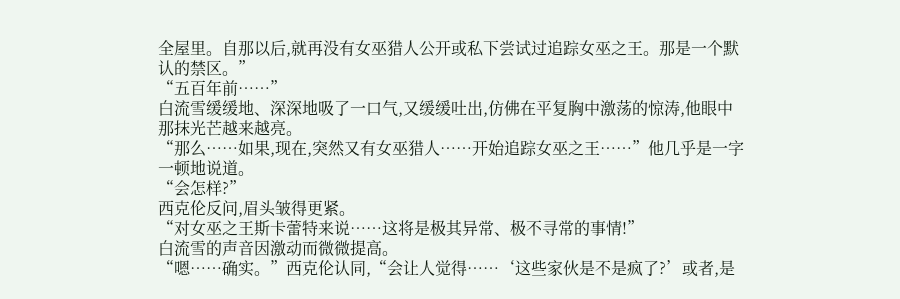全屋里。自那以后,就再没有女巫猎人公开或私下尝试过追踪女巫之王。那是一个默认的禁区。”
“五百年前……”
白流雪缓缓地、深深地吸了一口气,又缓缓吐出,仿佛在平复胸中激荡的惊涛,他眼中那抹光芒越来越亮。
“那么……如果,现在,突然又有女巫猎人……开始追踪女巫之王……”他几乎是一字一顿地说道。
“会怎样?”
西克伦反问,眉头皱得更紧。
“对女巫之王斯卡蕾特来说……这将是极其异常、极不寻常的事情!”
白流雪的声音因激动而微微提高。
“嗯……确实。”西克伦认同,“会让人觉得……‘这些家伙是不是疯了?’或者,是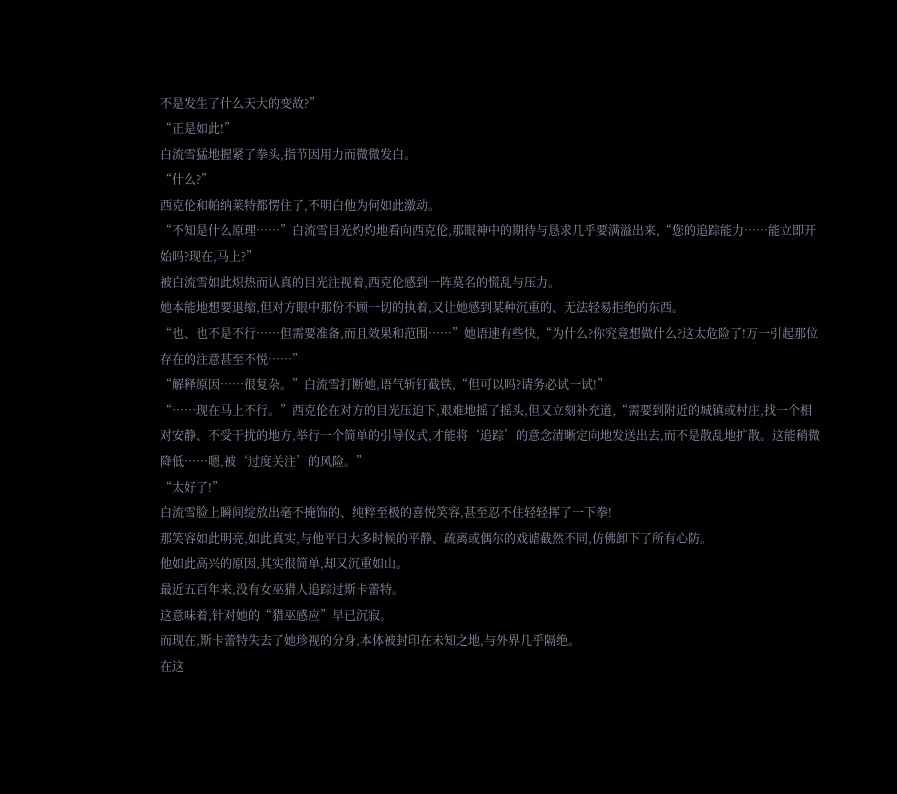不是发生了什么天大的变故?”
“正是如此!”
白流雪猛地握紧了拳头,指节因用力而微微发白。
“什么?”
西克伦和帕纳莱特都愣住了,不明白他为何如此激动。
“不知是什么原理……”白流雪目光灼灼地看向西克伦,那眼神中的期待与恳求几乎要满溢出来,“您的追踪能力……能立即开始吗?现在,马上?”
被白流雪如此炽热而认真的目光注视着,西克伦感到一阵莫名的慌乱与压力。
她本能地想要退缩,但对方眼中那份不顾一切的执着,又让她感到某种沉重的、无法轻易拒绝的东西。
“也、也不是不行……但需要准备,而且效果和范围……”她语速有些快,“为什么?你究竟想做什么?这太危险了!万一引起那位存在的注意甚至不悦……”
“解释原因……很复杂。”白流雪打断她,语气斩钉截铁,“但可以吗?请务必试一试!”
“……现在马上不行。”西克伦在对方的目光压迫下,艰难地摇了摇头,但又立刻补充道,“需要到附近的城镇或村庄,找一个相对安静、不受干扰的地方,举行一个简单的引导仪式,才能将‘追踪’的意念清晰定向地发送出去,而不是散乱地扩散。这能稍微降低……嗯,被‘过度关注’的风险。”
“太好了!”
白流雪脸上瞬间绽放出毫不掩饰的、纯粹至极的喜悦笑容,甚至忍不住轻轻挥了一下拳!
那笑容如此明亮,如此真实,与他平日大多时候的平静、疏离或偶尔的戏谑截然不同,仿佛卸下了所有心防。
他如此高兴的原因,其实很简单,却又沉重如山。
最近五百年来,没有女巫猎人追踪过斯卡蕾特。
这意味着,针对她的“猎巫感应”早已沉寂。
而现在,斯卡蕾特失去了她珍视的分身,本体被封印在未知之地,与外界几乎隔绝。
在这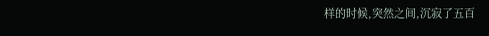样的时候,突然之间,沉寂了五百